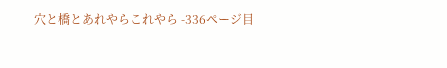穴と橋とあれやらこれやら -336ページ目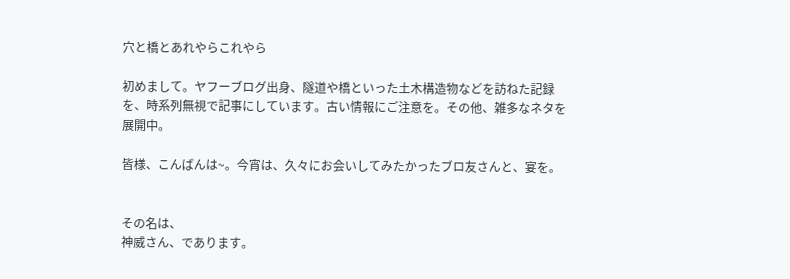穴と橋とあれやらこれやら

初めまして。ヤフーブログ出身、隧道や橋といった土木構造物などを訪ねた記録を、時系列無視で記事にしています。古い情報にご注意を。その他、雑多なネタを展開中。

皆様、こんばんは~。今宵は、久々にお会いしてみたかったブロ友さんと、宴を。


その名は、
神威さん、であります。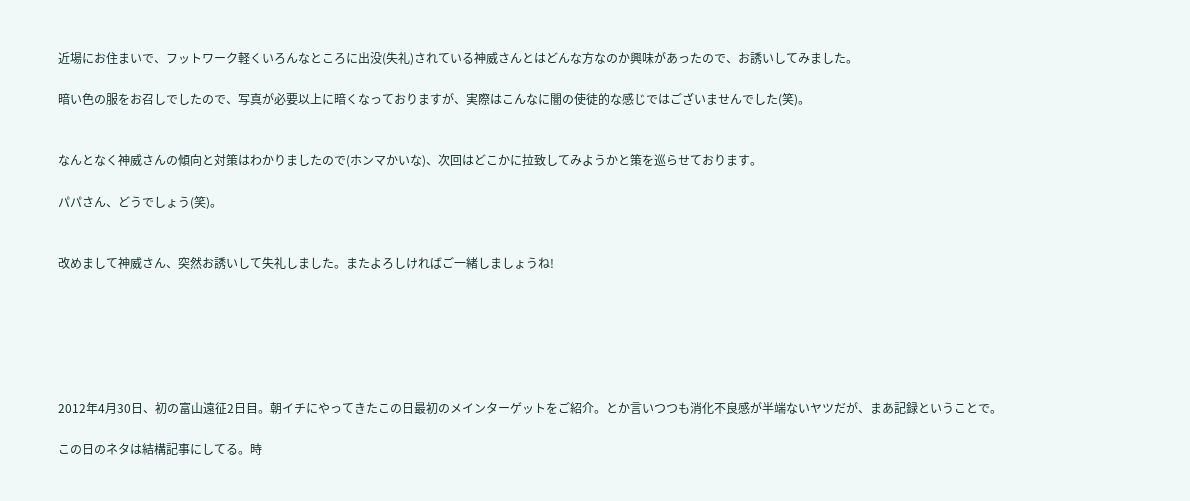近場にお住まいで、フットワーク軽くいろんなところに出没(失礼)されている神威さんとはどんな方なのか興味があったので、お誘いしてみました。

暗い色の服をお召しでしたので、写真が必要以上に暗くなっておりますが、実際はこんなに闇の使徒的な感じではございませんでした(笑)。


なんとなく神威さんの傾向と対策はわかりましたので(ホンマかいな)、次回はどこかに拉致してみようかと策を巡らせております。

パパさん、どうでしょう(笑)。


改めまして神威さん、突然お誘いして失礼しました。またよろしければご一緒しましょうね!






2012年4月30日、初の富山遠征2日目。朝イチにやってきたこの日最初のメインターゲットをご紹介。とか言いつつも消化不良感が半端ないヤツだが、まあ記録ということで。

この日のネタは結構記事にしてる。時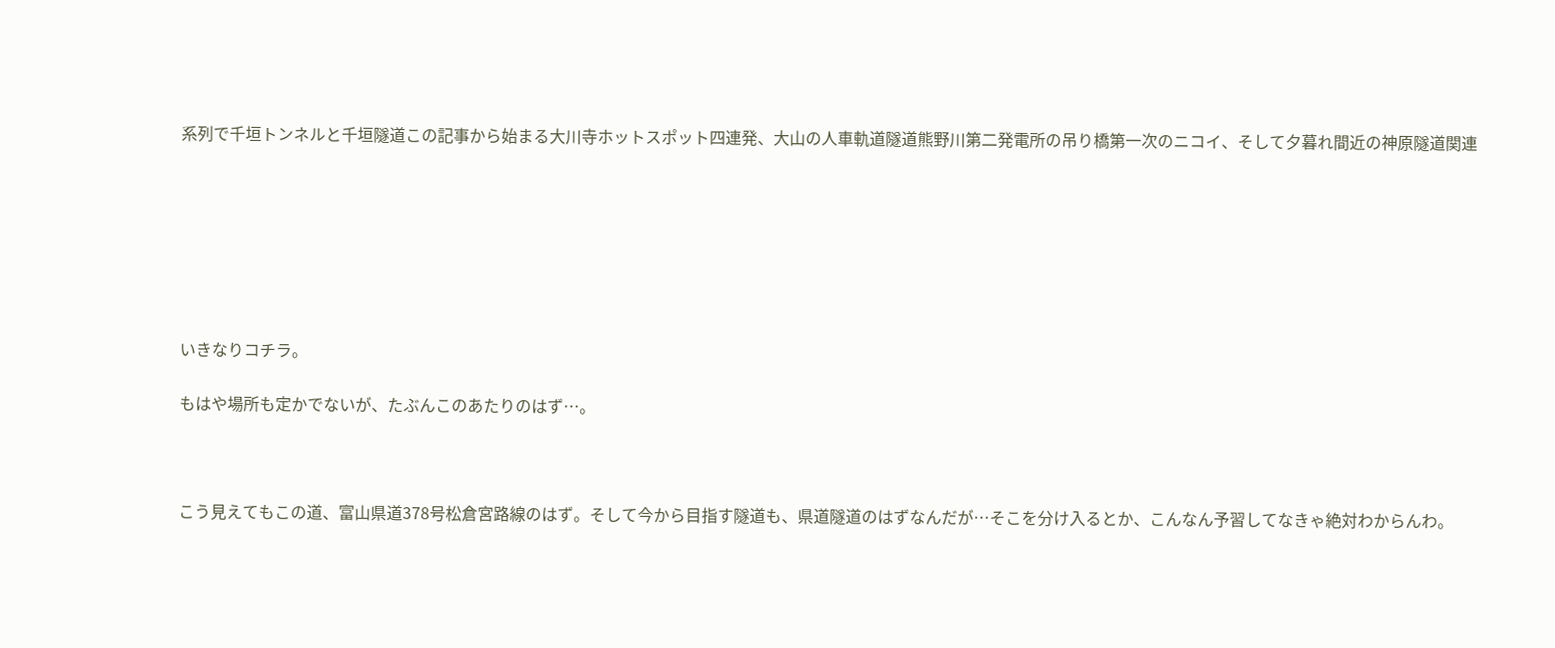系列で千垣トンネルと千垣隧道この記事から始まる大川寺ホットスポット四連発、大山の人車軌道隧道熊野川第二発電所の吊り橋第一次のニコイ、そして夕暮れ間近の神原隧道関連







いきなりコチラ。

もはや場所も定かでないが、たぶんこのあたりのはず…。



こう見えてもこの道、富山県道378号松倉宮路線のはず。そして今から目指す隧道も、県道隧道のはずなんだが…そこを分け入るとか、こんなん予習してなきゃ絶対わからんわ。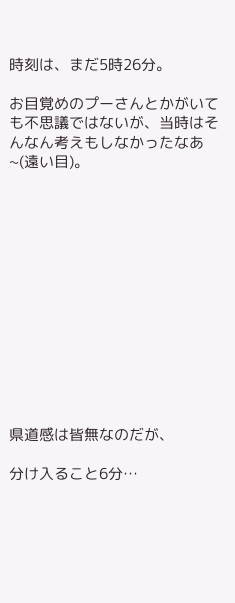時刻は、まだ5時26分。

お目覚めのプーさんとかがいても不思議ではないが、当時はそんなん考えもしなかったなあ~(遠い目)。













県道感は皆無なのだが、

分け入ること6分…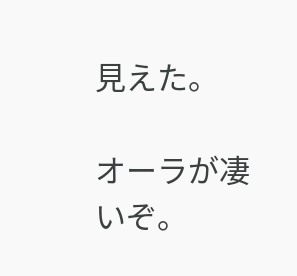見えた。

オーラが凄いぞ。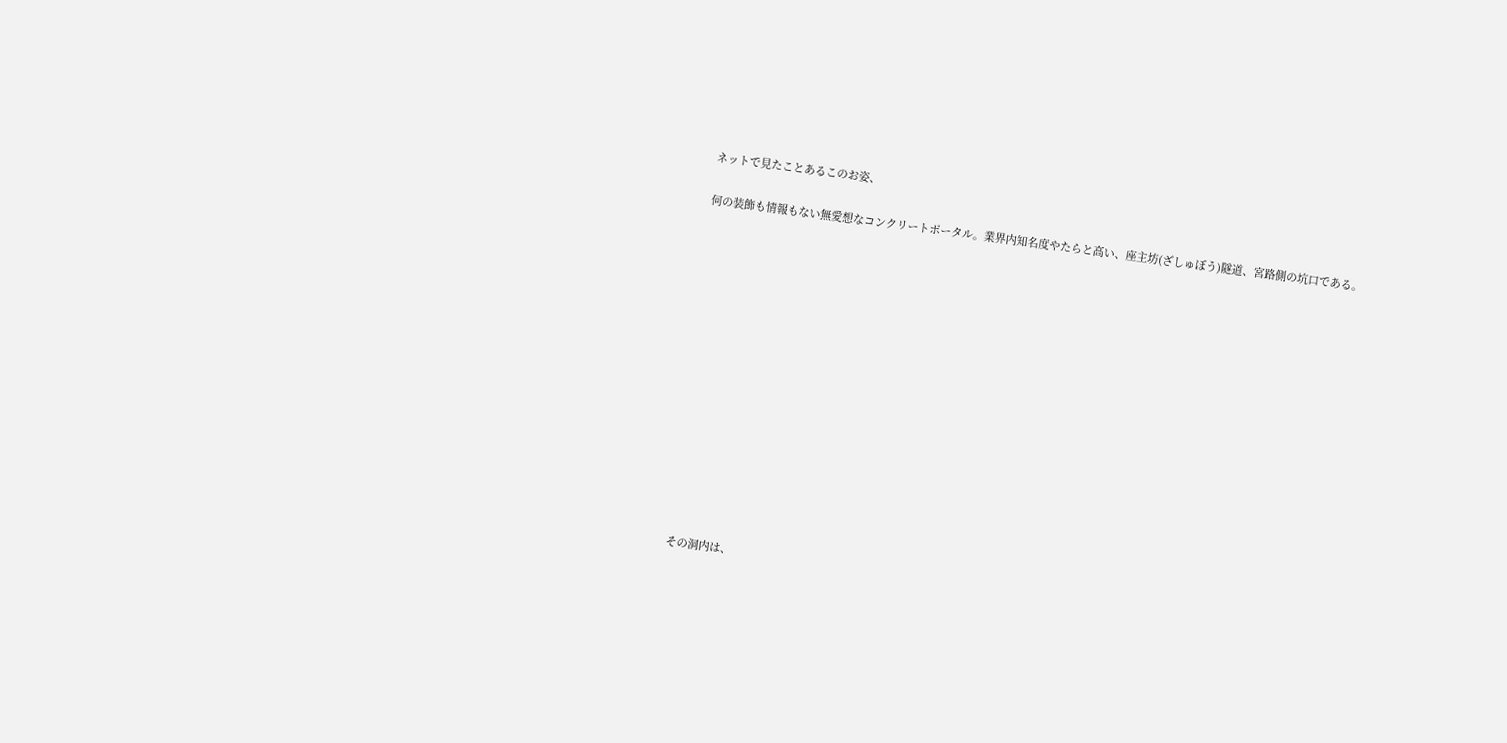ネットで見たことあるこのお姿、

何の装飾も情報もない無愛想なコンクリートポータル。業界内知名度やたらと高い、座主坊(ざしゅぼう)隧道、宮路側の坑口である。















その洞内は、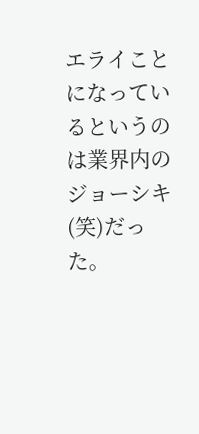エライことになっているというのは業界内のジョーシキ(笑)だった。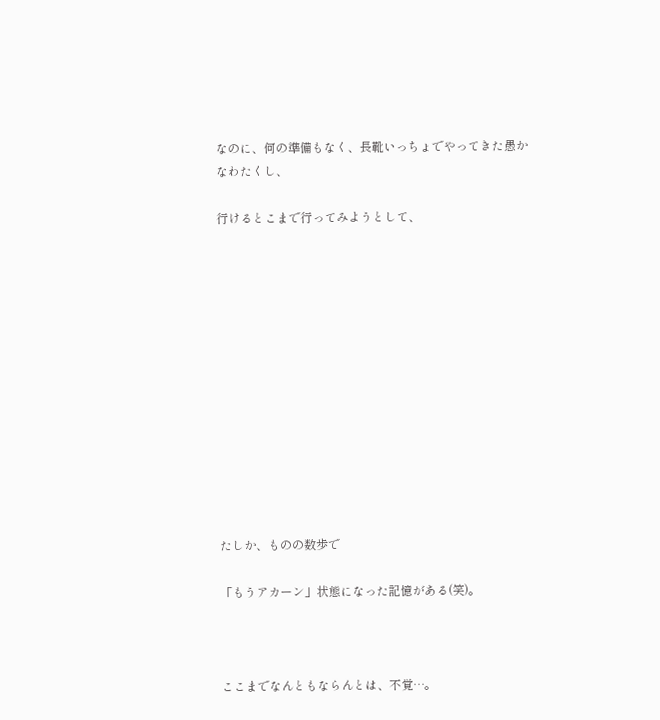なのに、何の準備もなく、長靴いっちょでやってきた愚かなわたくし、

行けるとこまで行ってみようとして、













たしか、ものの数歩で

「もうアカーン」状態になった記憶がある(笑)。



ここまでなんともならんとは、不覚…。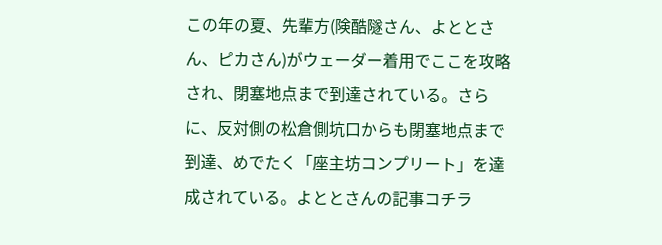この年の夏、先輩方(険酷隧さん、よととさん、ピカさん)がウェーダー着用でここを攻略され、閉塞地点まで到達されている。さらに、反対側の松倉側坑口からも閉塞地点まで到達、めでたく「座主坊コンプリート」を達成されている。よととさんの記事コチラ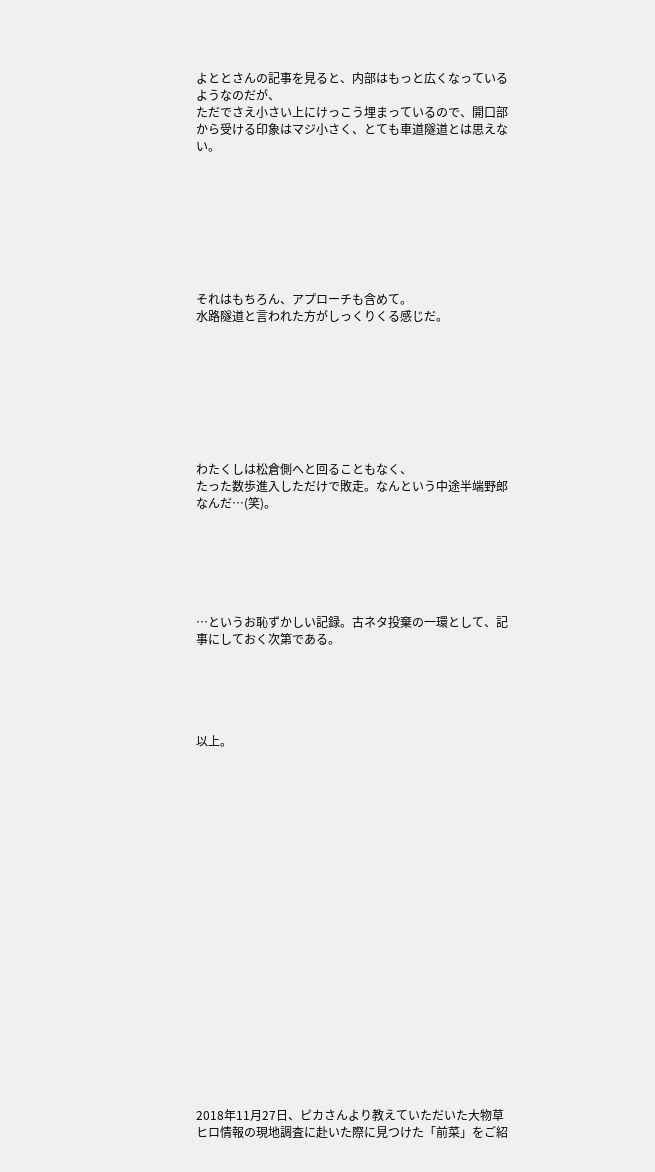よととさんの記事を見ると、内部はもっと広くなっているようなのだが、
ただでさえ小さい上にけっこう埋まっているので、開口部から受ける印象はマジ小さく、とても車道隧道とは思えない。








それはもちろん、アプローチも含めて。
水路隧道と言われた方がしっくりくる感じだ。








わたくしは松倉側へと回ることもなく、
たった数歩進入しただけで敗走。なんという中途半端野郎なんだ…(笑)。






…というお恥ずかしい記録。古ネタ投棄の一環として、記事にしておく次第である。





以上。





















2018年11月27日、ピカさんより教えていただいた大物草ヒロ情報の現地調査に赴いた際に見つけた「前菜」をご紹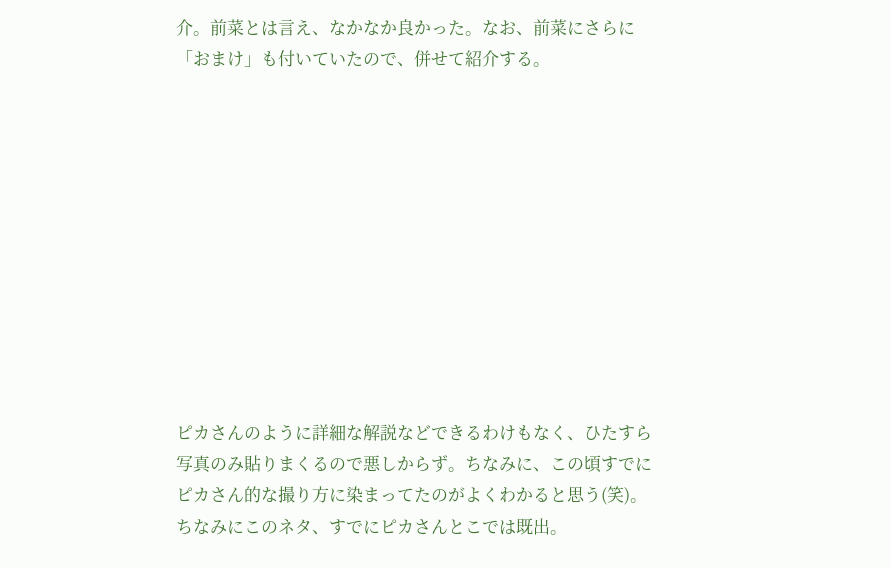介。前菜とは言え、なかなか良かった。なお、前菜にさらに「おまけ」も付いていたので、併せて紹介する。











ピカさんのように詳細な解説などできるわけもなく、ひたすら写真のみ貼りまくるので悪しからず。ちなみに、この頃すでにピカさん的な撮り方に染まってたのがよくわかると思う(笑)。ちなみにこのネタ、すでにピカさんとこでは既出。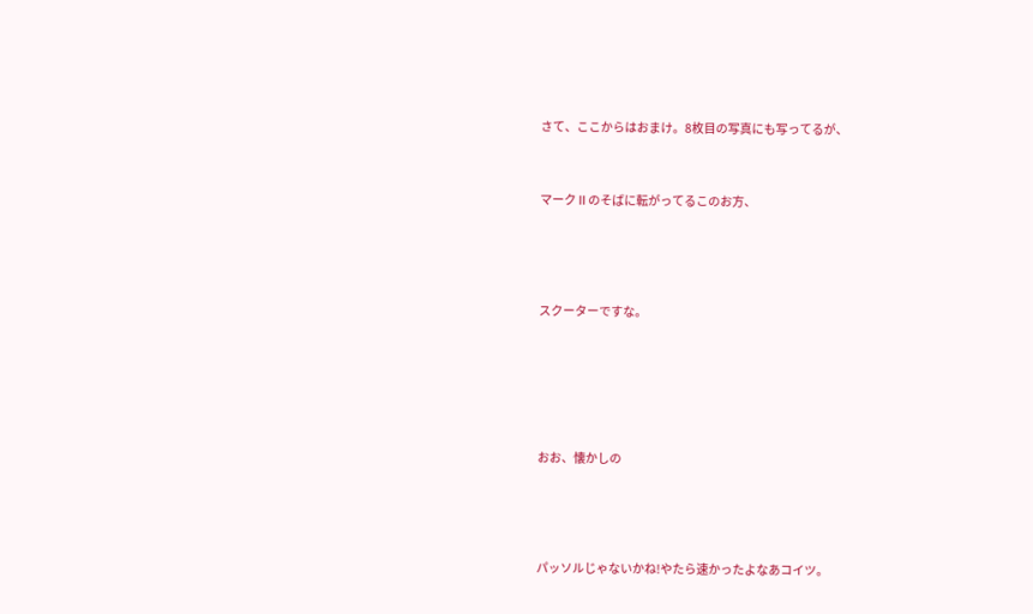さて、ここからはおまけ。8枚目の写真にも写ってるが、



マークⅡのそばに転がってるこのお方、





スクーターですな。







おお、懐かしの





パッソルじゃないかね!やたら速かったよなあコイツ。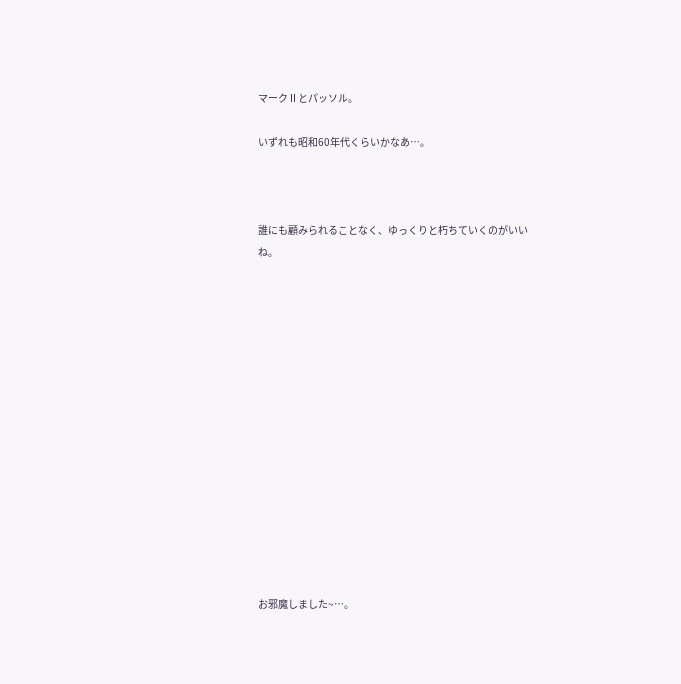マークⅡとパッソル。

いずれも昭和60年代くらいかなあ…。



誰にも顧みられることなく、ゆっくりと朽ちていくのがいいね。















お邪魔しました~…。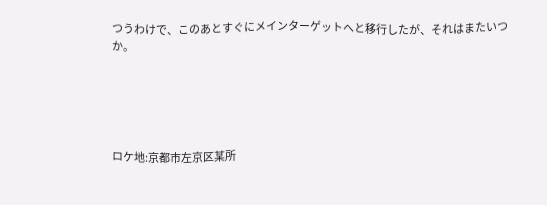つうわけで、このあとすぐにメインターゲットへと移行したが、それはまたいつか。





ロケ地:京都市左京区某所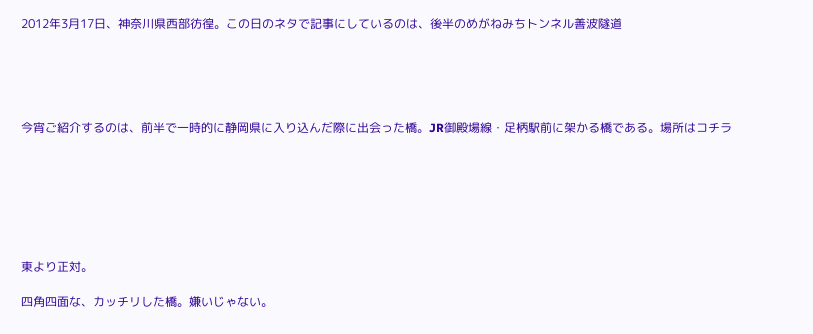2012年3月17日、神奈川県西部彷徨。この日のネタで記事にしているのは、後半のめがねみちトンネル善波隧道





今宵ご紹介するのは、前半で一時的に静岡県に入り込んだ際に出会った橋。JR御殿場線・足柄駅前に架かる橋である。場所はコチラ







東より正対。

四角四面な、カッチリした橋。嫌いじゃない。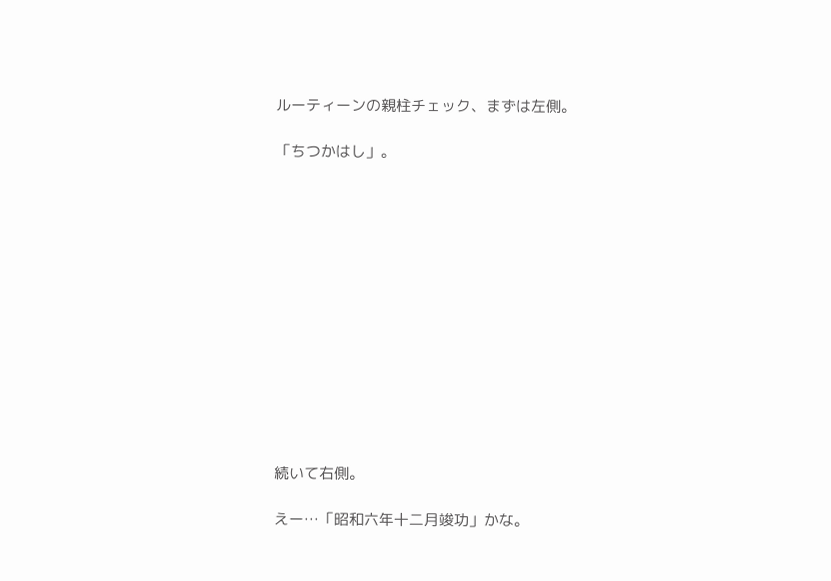ルーティーンの親柱チェック、まずは左側。

「ちつかはし」。













続いて右側。

えー…「昭和六年十二月竣功」かな。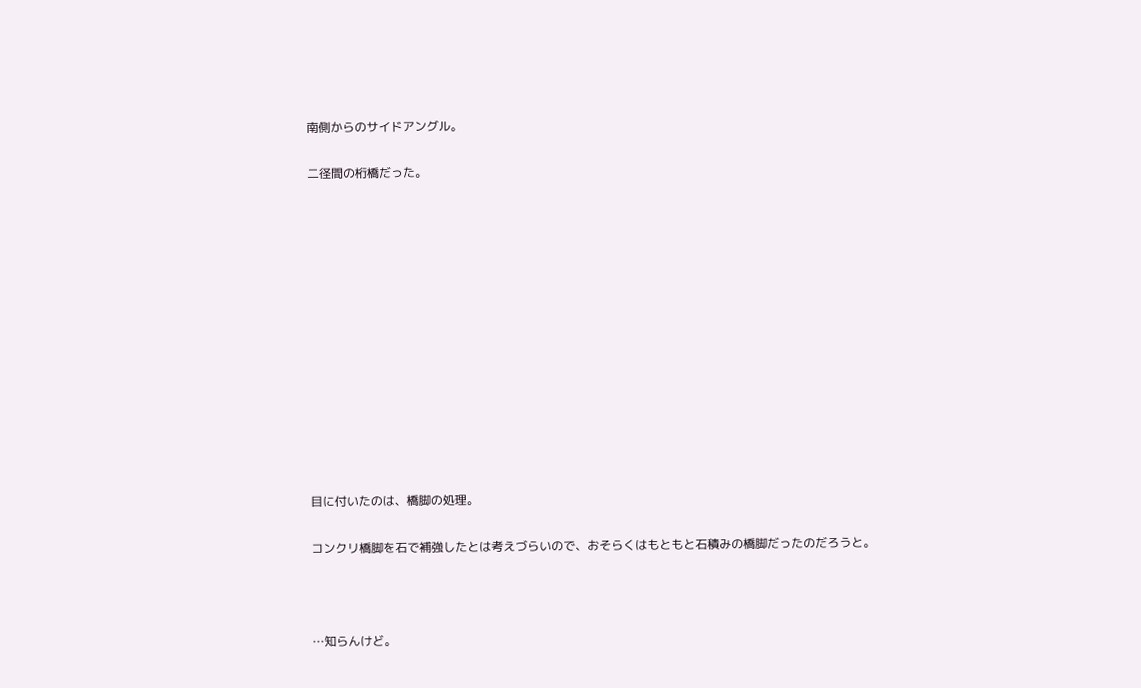南側からのサイドアングル。

二径間の桁橋だった。













目に付いたのは、橋脚の処理。

コンクリ橋脚を石で補強したとは考えづらいので、おそらくはもともと石積みの橋脚だったのだろうと。



…知らんけど。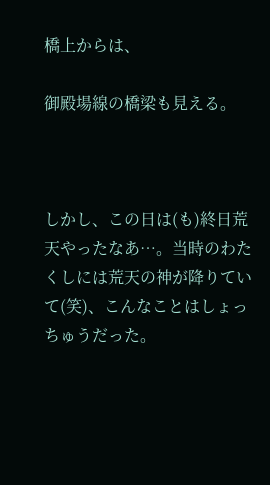橋上からは、

御殿場線の橋梁も見える。



しかし、この日は(も)終日荒天やったなあ…。当時のわたくしには荒天の神が降りていて(笑)、こんなことはしょっちゅうだった。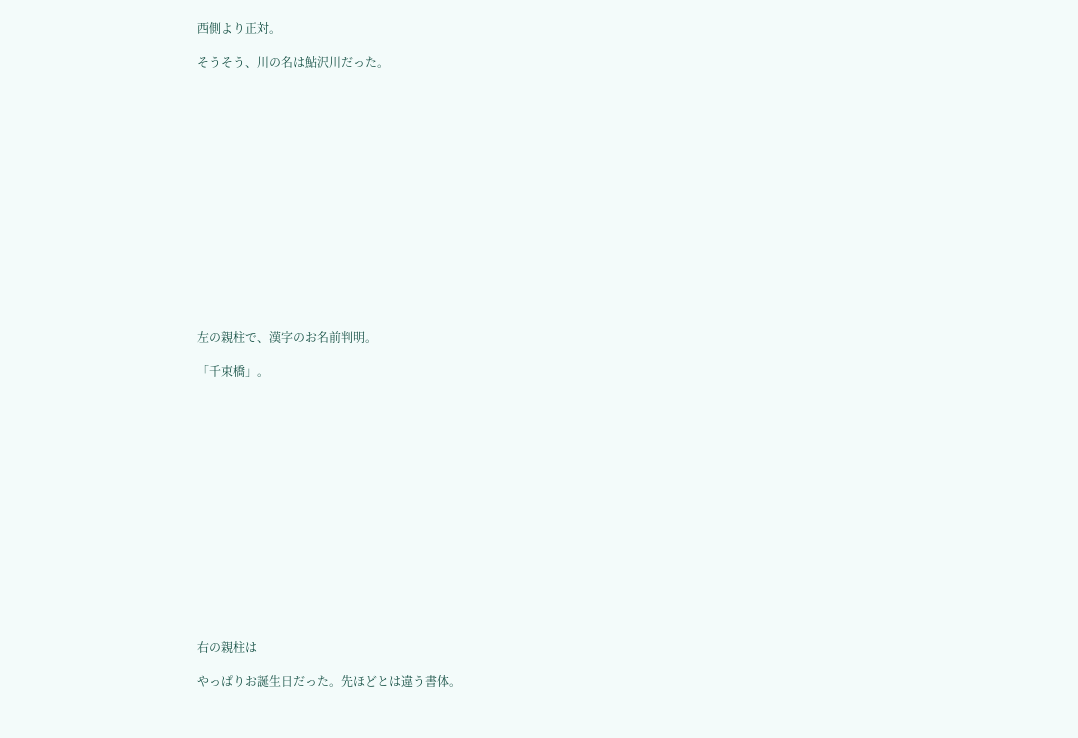西側より正対。

そうそう、川の名は鮎沢川だった。















左の親柱で、漢字のお名前判明。

「千束橋」。















右の親柱は

やっぱりお誕生日だった。先ほどとは違う書体。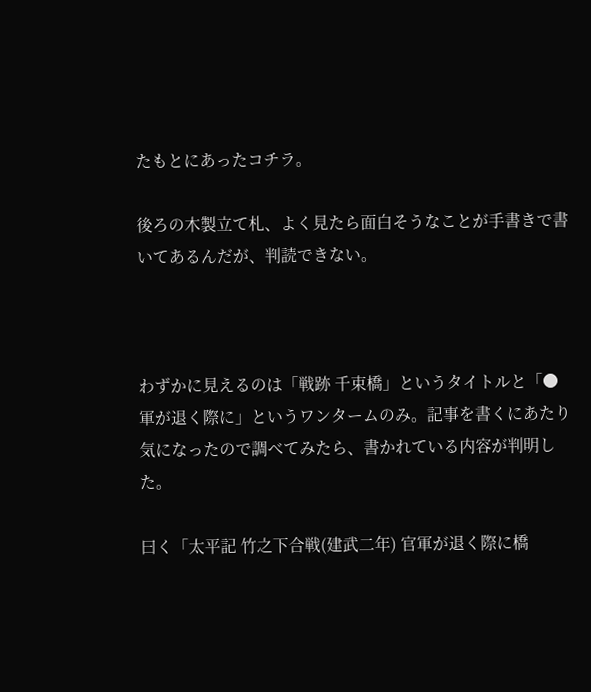たもとにあったコチラ。

後ろの木製立て札、よく見たら面白そうなことが手書きで書いてあるんだが、判読できない。



わずかに見えるのは「戦跡 千束橋」というタイトルと「●軍が退く際に」というワンタームのみ。記事を書くにあたり気になったので調べてみたら、書かれている内容が判明した。

曰く「太平記 竹之下合戦(建武二年) 官軍が退く際に橋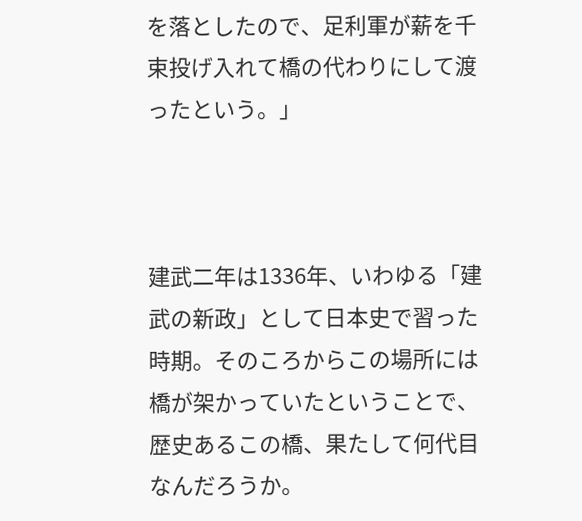を落としたので、足利軍が薪を千束投げ入れて橋の代わりにして渡ったという。」



建武二年は1336年、いわゆる「建武の新政」として日本史で習った時期。そのころからこの場所には橋が架かっていたということで、歴史あるこの橋、果たして何代目なんだろうか。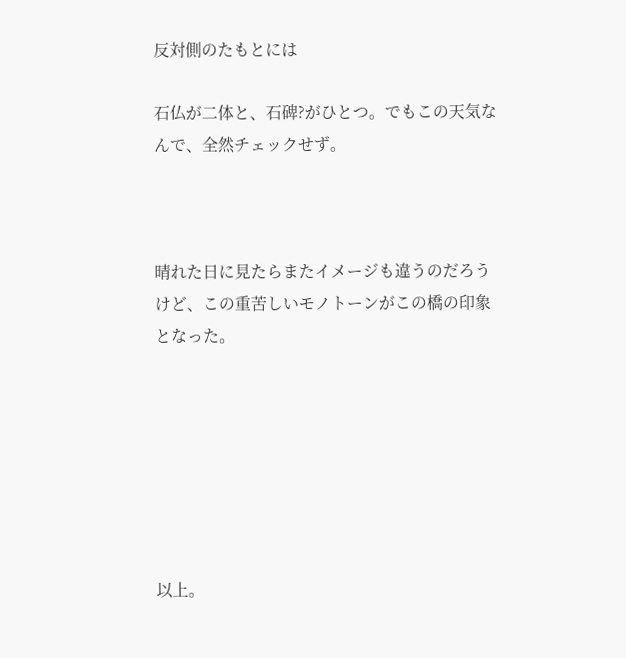反対側のたもとには

石仏が二体と、石碑?がひとつ。でもこの天気なんで、全然チェックせず。



晴れた日に見たらまたイメージも違うのだろうけど、この重苦しいモノトーンがこの橋の印象となった。







以上。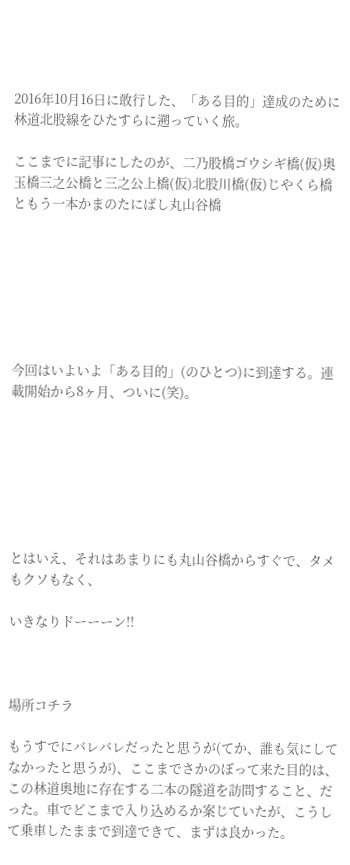2016年10月16日に敢行した、「ある目的」達成のために林道北股線をひたすらに遡っていく旅。

ここまでに記事にしたのが、二乃股橋ゴウシギ橋(仮)奥玉橋三之公橋と三之公上橋(仮)北股川橋(仮)じやくら橋ともう一本かまのたにばし丸山谷橋







今回はいよいよ「ある目的」(のひとつ)に到達する。連載開始から8ヶ月、ついに(笑)。







とはいえ、それはあまりにも丸山谷橋からすぐで、タメもクソもなく、

いきなりドーーーン!!



場所コチラ

もうすでにバレバレだったと思うが(てか、誰も気にしてなかったと思うが)、ここまでさかのぼって来た目的は、この林道奥地に存在する二本の隧道を訪問すること、だった。車でどこまで入り込めるか案じていたが、こうして乗車したままで到達できて、まずは良かった。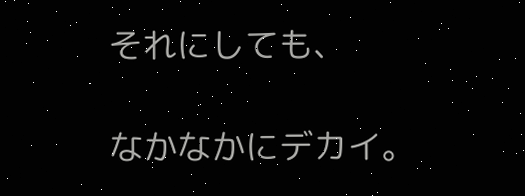それにしても、

なかなかにデカイ。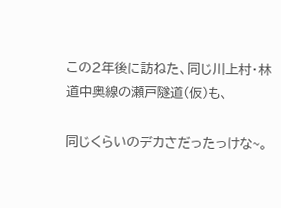この2年後に訪ねた、同じ川上村・林道中奥線の瀬戸隧道(仮)も、

同じくらいのデカさだったっけな~。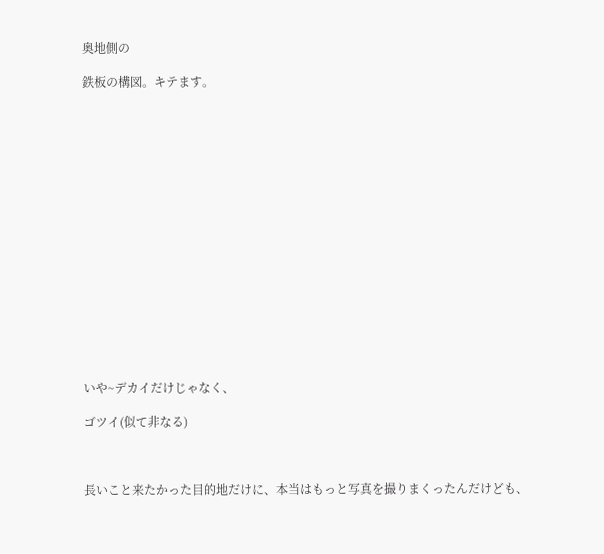奥地側の

鉄板の構図。キテます。

















いや~デカイだけじゃなく、

ゴツイ(似て非なる)



長いこと来たかった目的地だけに、本当はもっと写真を撮りまくったんだけども、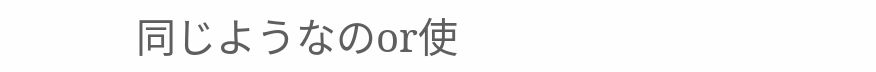同じようなのor使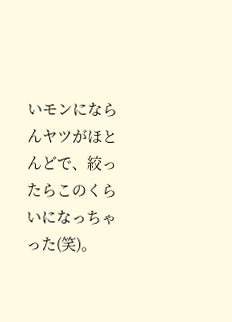いモンにならんヤツがほとんどで、絞ったらこのくらいになっちゃった(笑)。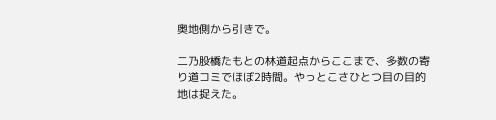奥地側から引きで。

二乃股橋たもとの林道起点からここまで、多数の寄り道コミでほぼ2時間。やっとこさひとつ目の目的地は捉えた。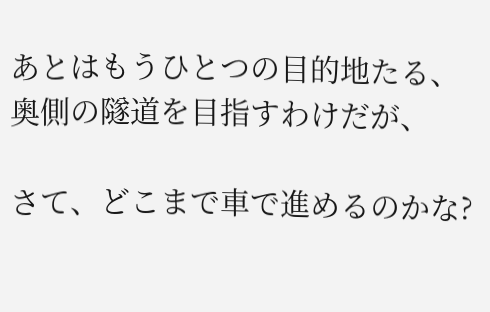あとはもうひとつの目的地たる、奥側の隧道を目指すわけだが、

さて、どこまで車で進めるのかな?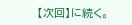【次回】に続く。